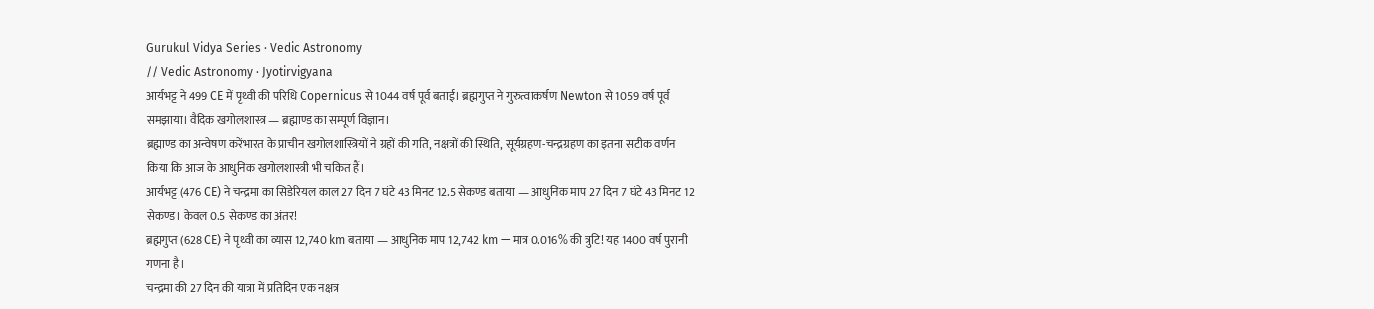Gurukul Vidya Series · Vedic Astronomy
// Vedic Astronomy · Jyotirvigyana
आर्यभट्ट ने 499 CE में पृथ्वी की परिधि Copernicus से 1044 वर्ष पूर्व बताई। ब्रह्मगुप्त ने गुरुत्वाकर्षण Newton से 1059 वर्ष पूर्व समझाया। वैदिक खगोलशास्त्र — ब्रह्माण्ड का सम्पूर्ण विज्ञान।
ब्रह्माण्ड का अन्वेषण करेंभारत के प्राचीन खगोलशास्त्रियों ने ग्रहों की गति, नक्षत्रों की स्थिति, सूर्यग्रहण-चन्द्रग्रहण का इतना सटीक वर्णन किया कि आज के आधुनिक खगोलशास्त्री भी चकित हैं।
आर्यभट्ट (476 CE) ने चन्द्रमा का सिडेरियल काल 27 दिन 7 घंटे 43 मिनट 12.5 सेकण्ड बताया — आधुनिक माप 27 दिन 7 घंटे 43 मिनट 12 सेकण्ड। केवल 0.5 सेकण्ड का अंतर!
ब्रह्मगुप्त (628 CE) ने पृथ्वी का व्यास 12,740 km बताया — आधुनिक माप 12,742 km — मात्र 0.016% की त्रुटि! यह 1400 वर्ष पुरानी गणना है।
चन्द्रमा की 27 दिन की यात्रा में प्रतिदिन एक नक्षत्र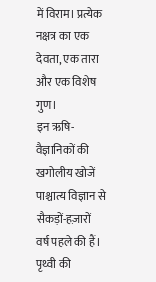में विराम। प्रत्येक नक्षत्र का एक देवता, एक तारा और एक विशेष गुण।
इन ऋषि-वैज्ञानिकों की खगोलीय खोजें पाश्चात्य विज्ञान से सैकड़ों-हज़ारों वर्ष पहले की हैं।
पृथ्वी की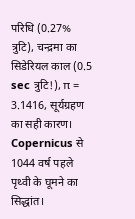परिधि (0.27% त्रुटि), चन्द्रमा का सिडेरियल काल (0.5 sec त्रुटि!), π = 3.1416, सूर्यग्रहण का सही कारण। Copernicus से 1044 वर्ष पहले पृथ्वी के घूमने का सिद्धांत।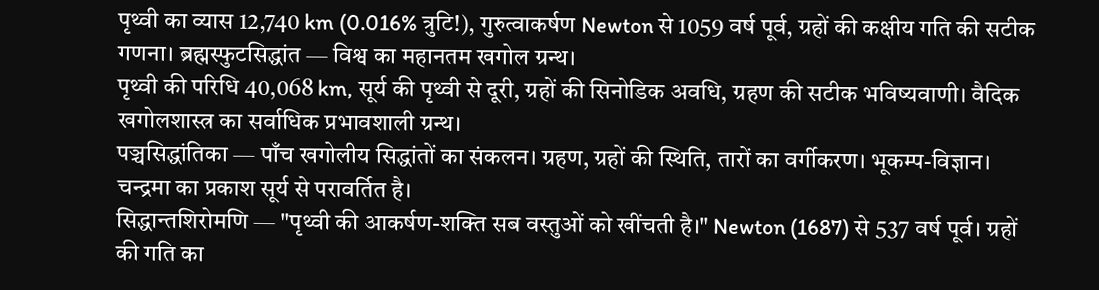पृथ्वी का व्यास 12,740 km (0.016% त्रुटि!), गुरुत्वाकर्षण Newton से 1059 वर्ष पूर्व, ग्रहों की कक्षीय गति की सटीक गणना। ब्रह्मस्फुटसिद्धांत — विश्व का महानतम खगोल ग्रन्थ।
पृथ्वी की परिधि 40,068 km, सूर्य की पृथ्वी से दूरी, ग्रहों की सिनोडिक अवधि, ग्रहण की सटीक भविष्यवाणी। वैदिक खगोलशास्त्र का सर्वाधिक प्रभावशाली ग्रन्थ।
पञ्चसिद्धांतिका — पाँच खगोलीय सिद्धांतों का संकलन। ग्रहण, ग्रहों की स्थिति, तारों का वर्गीकरण। भूकम्प-विज्ञान। चन्द्रमा का प्रकाश सूर्य से परावर्तित है।
सिद्धान्तशिरोमणि — "पृथ्वी की आकर्षण-शक्ति सब वस्तुओं को खींचती है।" Newton (1687) से 537 वर्ष पूर्व। ग्रहों की गति का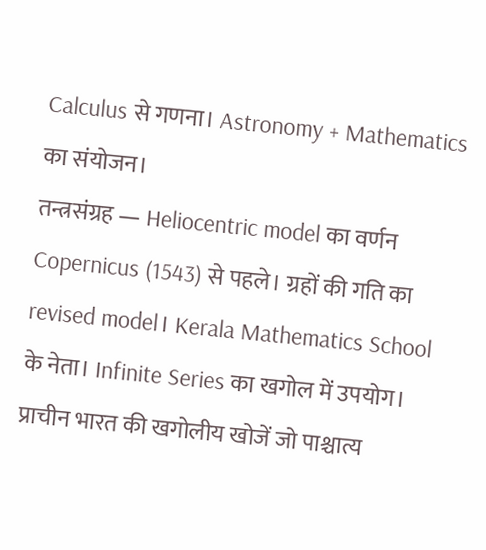Calculus से गणना। Astronomy + Mathematics का संयोजन।
तन्त्रसंग्रह — Heliocentric model का वर्णन Copernicus (1543) से पहले। ग्रहों की गति का revised model। Kerala Mathematics School के नेता। Infinite Series का खगोल में उपयोग।
प्राचीन भारत की खगोलीय खोजें जो पाश्चात्य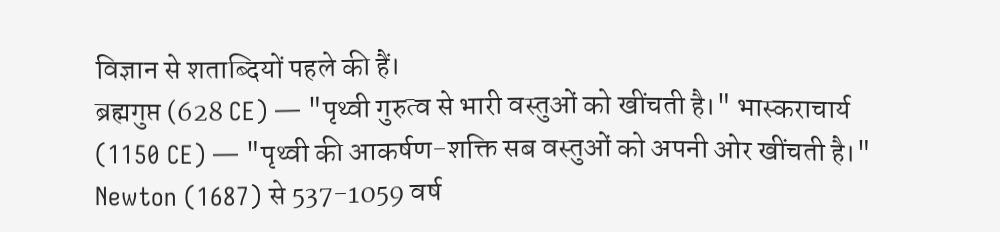विज्ञान से शताब्दियों पहले की हैं।
ब्रह्मगुप्त (628 CE) — "पृथ्वी गुरुत्व से भारी वस्तुओं को खींचती है।" भास्कराचार्य (1150 CE) — "पृथ्वी की आकर्षण-शक्ति सब वस्तुओं को अपनी ओर खींचती है।" Newton (1687) से 537-1059 वर्ष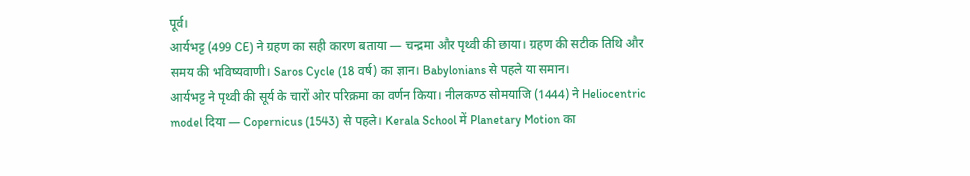पूर्व।
आर्यभट्ट (499 CE) ने ग्रहण का सही कारण बताया — चन्द्रमा और पृथ्वी की छाया। ग्रहण की सटीक तिथि और समय की भविष्यवाणी। Saros Cycle (18 वर्ष) का ज्ञान। Babylonians से पहले या समान।
आर्यभट्ट ने पृथ्वी की सूर्य के चारों ओर परिक्रमा का वर्णन किया। नीलकण्ठ सोमयाजि (1444) ने Heliocentric model दिया — Copernicus (1543) से पहले। Kerala School में Planetary Motion का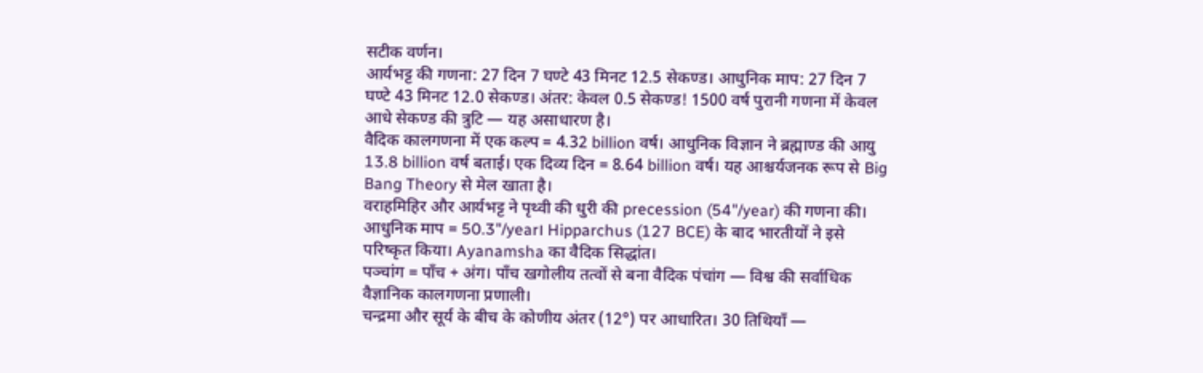सटीक वर्णन।
आर्यभट्ट की गणना: 27 दिन 7 घण्टे 43 मिनट 12.5 सेकण्ड। आधुनिक माप: 27 दिन 7 घण्टे 43 मिनट 12.0 सेकण्ड। अंतर: केवल 0.5 सेकण्ड! 1500 वर्ष पुरानी गणना में केवल आधे सेकण्ड की त्रुटि — यह असाधारण है।
वैदिक कालगणना में एक कल्प = 4.32 billion वर्ष। आधुनिक विज्ञान ने ब्रह्माण्ड की आयु 13.8 billion वर्ष बताई। एक दिव्य दिन = 8.64 billion वर्ष। यह आश्चर्यजनक रूप से Big Bang Theory से मेल खाता है।
वराहमिहिर और आर्यभट्ट ने पृथ्वी की धुरी की precession (54"/year) की गणना की। आधुनिक माप = 50.3"/year। Hipparchus (127 BCE) के बाद भारतीयों ने इसे परिष्कृत किया। Ayanamsha का वैदिक सिद्धांत।
पञ्चांग = पाँच + अंग। पाँच खगोलीय तत्वों से बना वैदिक पंचांग — विश्व की सर्वाधिक वैज्ञानिक कालगणना प्रणाली।
चन्द्रमा और सूर्य के बीच के कोणीय अंतर (12°) पर आधारित। 30 तिथियाँ —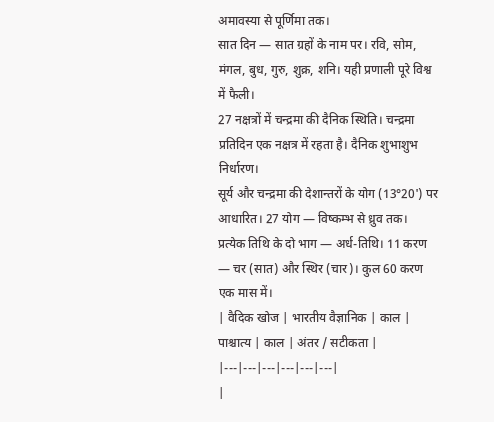अमावस्या से पूर्णिमा तक।
सात दिन — सात ग्रहों के नाम पर। रवि, सोम, मंगल, बुध, गुरु, शुक्र, शनि। यही प्रणाली पूरे विश्व में फैली।
27 नक्षत्रों में चन्द्रमा की दैनिक स्थिति। चन्द्रमा प्रतिदिन एक नक्षत्र में रहता है। दैनिक शुभाशुभ निर्धारण।
सूर्य और चन्द्रमा की देशान्तरों के योग (13°20') पर आधारित। 27 योग — विष्कम्भ से ध्रुव तक।
प्रत्येक तिथि के दो भाग — अर्ध-तिथि। 11 करण — चर (सात) और स्थिर (चार)। कुल 60 करण एक मास में।
| वैदिक खोज | भारतीय वैज्ञानिक | काल | पाश्चात्य | काल | अंतर / सटीकता |
|---|---|---|---|---|---|
|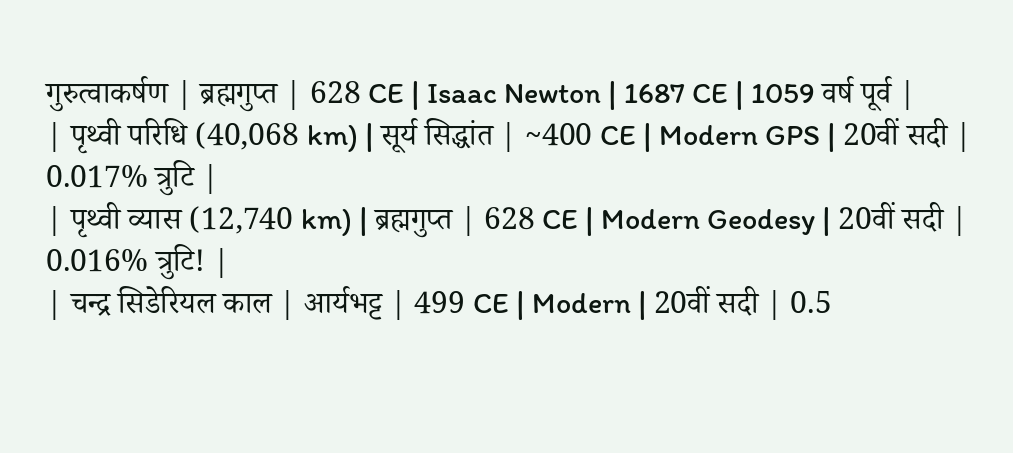गुरुत्वाकर्षण | ब्रह्मगुप्त | 628 CE | Isaac Newton | 1687 CE | 1059 वर्ष पूर्व |
| पृथ्वी परिधि (40,068 km) | सूर्य सिद्धांत | ~400 CE | Modern GPS | 20वीं सदी | 0.017% त्रुटि |
| पृथ्वी व्यास (12,740 km) | ब्रह्मगुप्त | 628 CE | Modern Geodesy | 20वीं सदी | 0.016% त्रुटि! |
| चन्द्र सिडेरियल काल | आर्यभट्ट | 499 CE | Modern | 20वीं सदी | 0.5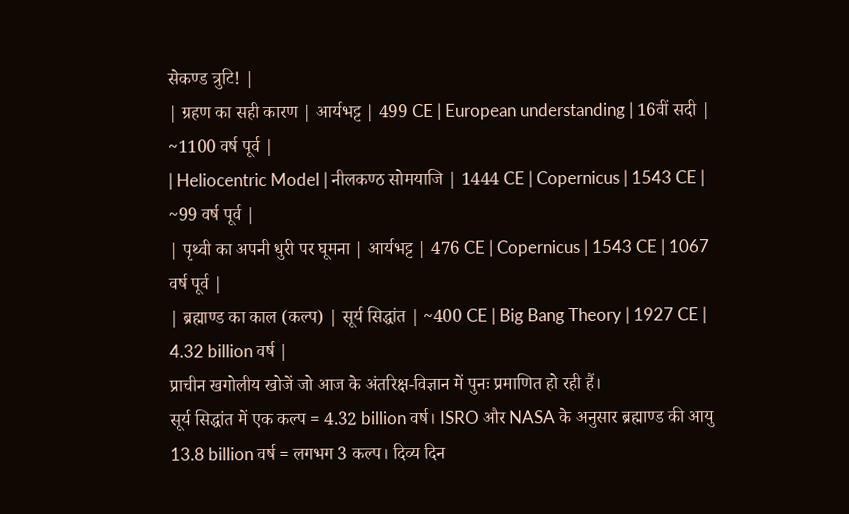सेकण्ड त्रुटि! |
| ग्रहण का सही कारण | आर्यभट्ट | 499 CE | European understanding | 16वीं सदी | ~1100 वर्ष पूर्व |
| Heliocentric Model | नीलकण्ठ सोमयाजि | 1444 CE | Copernicus | 1543 CE | ~99 वर्ष पूर्व |
| पृथ्वी का अपनी धुरी पर घूमना | आर्यभट्ट | 476 CE | Copernicus | 1543 CE | 1067 वर्ष पूर्व |
| ब्रह्माण्ड का काल (कल्प) | सूर्य सिद्धांत | ~400 CE | Big Bang Theory | 1927 CE | 4.32 billion वर्ष |
प्राचीन खगोलीय खोजें जो आज के अंतरिक्ष-विज्ञान में पुनः प्रमाणित हो रही हैं।
सूर्य सिद्धांत में एक कल्प = 4.32 billion वर्ष। ISRO और NASA के अनुसार ब्रह्माण्ड की आयु 13.8 billion वर्ष = लगभग 3 कल्प। दिव्य दिन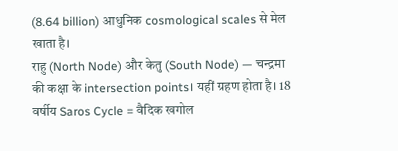(8.64 billion) आधुनिक cosmological scales से मेल खाता है।
राहु (North Node) और केतु (South Node) — चन्द्रमा की कक्षा के intersection points। यहीं ग्रहण होता है। 18 वर्षीय Saros Cycle = वैदिक खगोल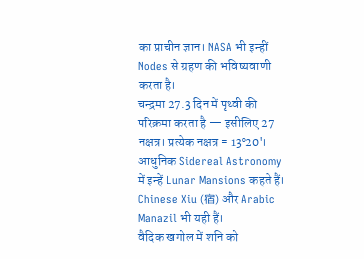का प्राचीन ज्ञान। NASA भी इन्हीं Nodes से ग्रहण की भविष्यवाणी करता है।
चन्द्रमा 27.3 दिन में पृथ्वी की परिक्रमा करता है — इसीलिए 27 नक्षत्र। प्रत्येक नक्षत्र = 13°20'। आधुनिक Sidereal Astronomy में इन्हें Lunar Mansions कहते हैं। Chinese Xiu (宿) और Arabic Manazil भी यही हैं।
वैदिक खगोल में शनि को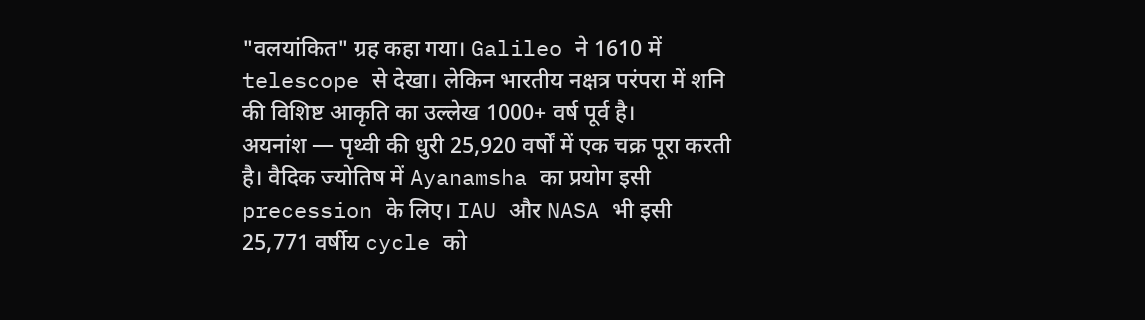"वलयांकित" ग्रह कहा गया। Galileo ने 1610 में telescope से देखा। लेकिन भारतीय नक्षत्र परंपरा में शनि की विशिष्ट आकृति का उल्लेख 1000+ वर्ष पूर्व है।
अयनांश — पृथ्वी की धुरी 25,920 वर्षों में एक चक्र पूरा करती है। वैदिक ज्योतिष में Ayanamsha का प्रयोग इसी precession के लिए। IAU और NASA भी इसी 25,771 वर्षीय cycle को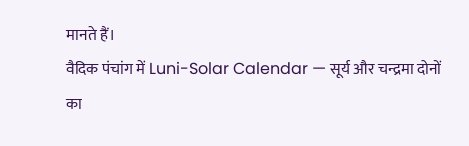मानते हैं।
वैदिक पंचांग में Luni-Solar Calendar — सूर्य और चन्द्रमा दोनों का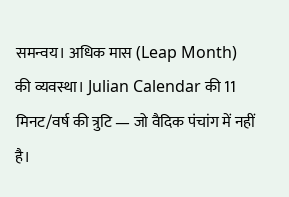समन्वय। अधिक मास (Leap Month) की व्यवस्था। Julian Calendar की 11 मिनट/वर्ष की त्रुटि — जो वैदिक पंचांग में नहीं है।